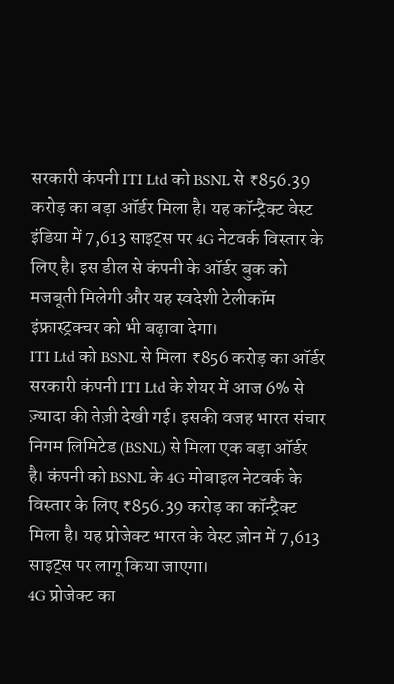सरकारी कंपनी ITI Ltd को BSNL से ₹856.39 करोड़ का बड़ा ऑर्डर मिला है। यह कॉन्ट्रैक्ट वेस्ट इंडिया में 7,613 साइट्स पर 4G नेटवर्क विस्तार के लिए है। इस डील से कंपनी के ऑर्डर बुक को मजबूती मिलेगी और यह स्वदेशी टेलीकॉम इंफ्रास्ट्रक्चर को भी बढ़ावा देगा।
ITI Ltd को BSNL से मिला ₹856 करोड़ का ऑर्डर
सरकारी कंपनी ITI Ltd के शेयर में आज 6% से ज़्यादा की तेज़ी देखी गई। इसकी वजह भारत संचार निगम लिमिटेड (BSNL) से मिला एक बड़ा ऑर्डर है। कंपनी को BSNL के 4G मोबाइल नेटवर्क के विस्तार के लिए ₹856.39 करोड़ का कॉन्ट्रैक्ट मिला है। यह प्रोजेक्ट भारत के वेस्ट ज़ोन में 7,613 साइट्स पर लागू किया जाएगा।
4G प्रोजेक्ट का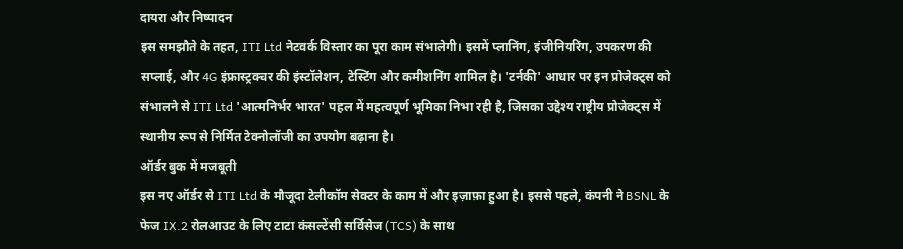दायरा और निष्पादन
इस समझौते के तहत, ITI Ltd नेटवर्क विस्तार का पूरा काम संभालेगी। इसमें प्लानिंग, इंजीनियरिंग, उपकरण की सप्लाई, और 4G इंफ्रास्ट्रक्चर की इंस्टॉलेशन, टेस्टिंग और कमीशनिंग शामिल है। 'टर्नकी' आधार पर इन प्रोजेक्ट्स को संभालने से ITI Ltd 'आत्मनिर्भर भारत' पहल में महत्वपूर्ण भूमिका निभा रही है, जिसका उद्देश्य राष्ट्रीय प्रोजेक्ट्स में स्थानीय रूप से निर्मित टेक्नोलॉजी का उपयोग बढ़ाना है।
ऑर्डर बुक में मजबूती
इस नए ऑर्डर से ITI Ltd के मौजूदा टेलीकॉम सेक्टर के काम में और इज़ाफ़ा हुआ है। इससे पहले, कंपनी ने BSNL के फेज IX.2 रोलआउट के लिए टाटा कंसल्टेंसी सर्विसेज (TCS) के साथ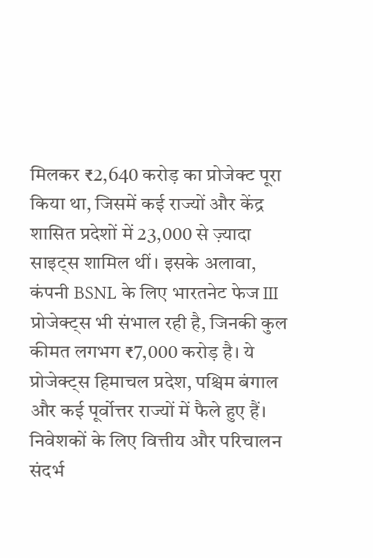मिलकर ₹2,640 करोड़ का प्रोजेक्ट पूरा किया था, जिसमें कई राज्यों और केंद्र शासित प्रदेशों में 23,000 से ज़्यादा साइट्स शामिल थीं। इसके अलावा, कंपनी BSNL के लिए भारतनेट फेज III प्रोजेक्ट्स भी संभाल रही है, जिनकी कुल कीमत लगभग ₹7,000 करोड़ है। ये प्रोजेक्ट्स हिमाचल प्रदेश, पश्चिम बंगाल और कई पूर्वोत्तर राज्यों में फैले हुए हैं।
निवेशकों के लिए वित्तीय और परिचालन संदर्भ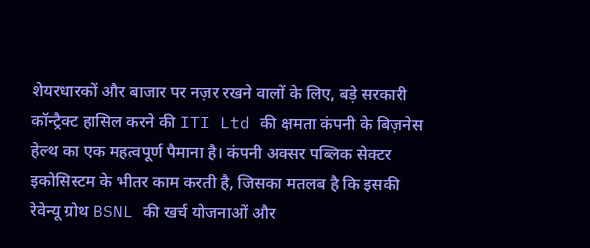शेयरधारकों और बाजार पर नज़र रखने वालों के लिए, बड़े सरकारी कॉन्ट्रैक्ट हासिल करने की ITI Ltd की क्षमता कंपनी के बिज़नेस हेल्थ का एक महत्वपूर्ण पैमाना है। कंपनी अक्सर पब्लिक सेक्टर इकोसिस्टम के भीतर काम करती है, जिसका मतलब है कि इसकी रेवेन्यू ग्रोथ BSNL की खर्च योजनाओं और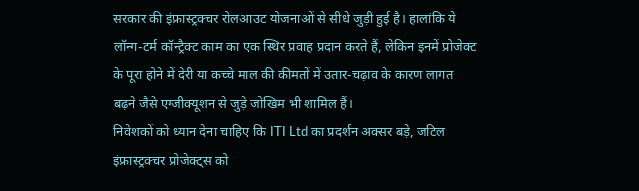सरकार की इंफ्रास्ट्रक्चर रोलआउट योजनाओं से सीधे जुड़ी हुई है। हालांकि ये लॉन्ग-टर्म कॉन्ट्रैक्ट काम का एक स्थिर प्रवाह प्रदान करते हैं, लेकिन इनमें प्रोजेक्ट के पूरा होने में देरी या कच्चे माल की कीमतों में उतार-चढ़ाव के कारण लागत बढ़ने जैसे एग्जीक्यूशन से जुड़े जोखिम भी शामिल हैं।
निवेशकों को ध्यान देना चाहिए कि ITI Ltd का प्रदर्शन अक्सर बड़े, जटिल इंफ्रास्ट्रक्चर प्रोजेक्ट्स को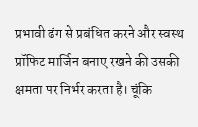प्रभावी ढंग से प्रबंधित करने और स्वस्थ प्रॉफिट मार्जिन बनाए रखने की उसकी क्षमता पर निर्भर करता है। चूंकि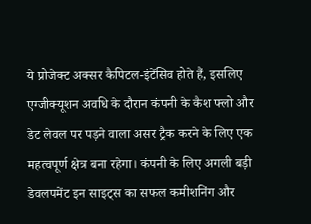ये प्रोजेक्ट अक्सर कैपिटल-इंटेंसिव होते हैं, इसलिए एग्जीक्यूशन अवधि के दौरान कंपनी के कैश फ्लो और डेट लेवल पर पड़ने वाला असर ट्रैक करने के लिए एक महत्वपूर्ण क्षेत्र बना रहेगा। कंपनी के लिए अगली बड़ी डेवलपमेंट इन साइट्स का सफल कमीशनिंग और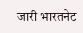जारी भारतनेट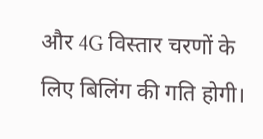और 4G विस्तार चरणों के लिए बिलिंग की गति होगी।